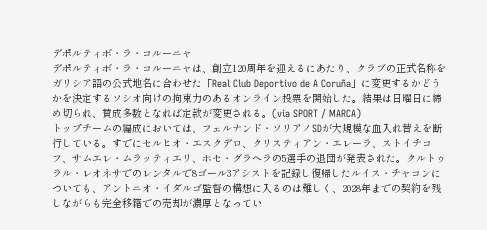デポルティボ・ラ・コルーニャ
デポルティボ・ラ・コルーニャは、創立120周年を迎えるにあたり、クラブの正式名称をガリシア語の公式地名に合わせた「Real Club Deportivo de A Coruña」に変更するかどうかを決定するソシオ向けの拘束力のあるオンライン投票を開始した。結果は日曜日に締め切られ、賛成多数となれば定款が変更される。(via SPORT / MARCA)
トップチームの編成においては、フェルナンド・ソリアノSDが大規模な血入れ替えを断行している。すでにセルヒオ・エスクデロ、クリスティアン・エレーラ、ストイチコフ、サムエレ・ムラッティエリ、ホセ・グラヘラの5選手の退団が発表された。クルトゥラル・レオネサでのレンタルで8ゴール3アシストを記録し復帰したルイス・チャコンについても、アントニオ・イダルゴ監督の構想に入るのは難しく、2028年までの契約を残しながらも完全移籍での売却が濃厚となってい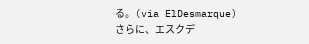る。(via ElDesmarque)
さらに、エスクデ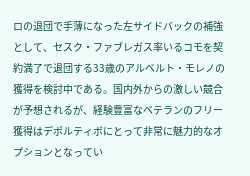ロの退団で手薄になった左サイドバックの補強として、セスク・ファブレガス率いるコモを契約満了で退団する33歳のアルベルト・モレノの獲得を検討中である。国内外からの激しい競合が予想されるが、経験豊富なベテランのフリー獲得はデポルティボにとって非常に魅力的なオプションとなってい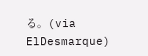る。(via ElDesmarque)